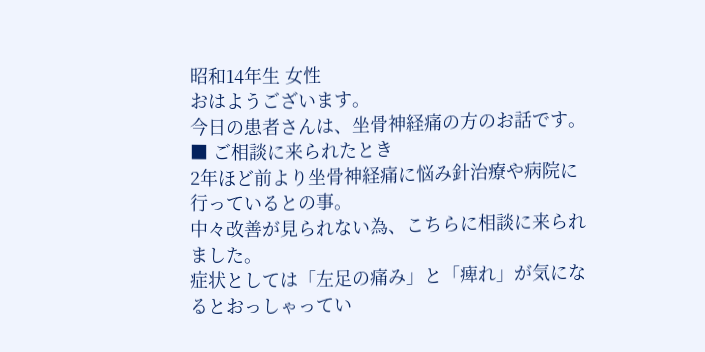昭和14年生 女性
おはようございます。
今日の患者さんは、坐骨神経痛の方のお話です。
■ ご相談に来られたとき
2年ほど前より坐骨神経痛に悩み針治療や病院に行っているとの事。
中々改善が見られない為、こちらに相談に来られました。
症状としては「左足の痛み」と「痺れ」が気になるとおっしゃってい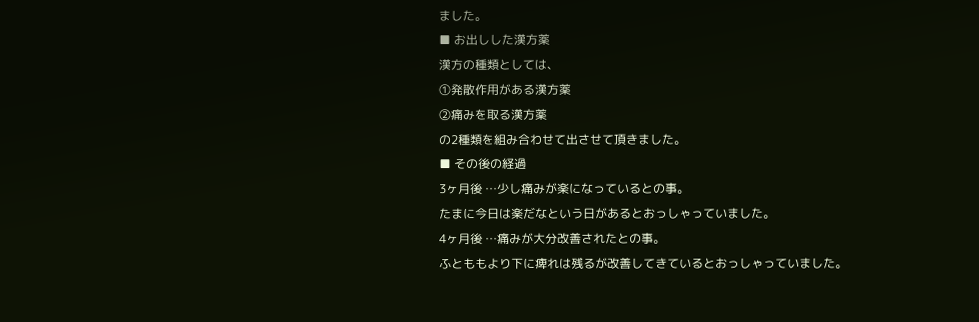ました。
■ お出しした漢方薬
漢方の種類としては、
①発散作用がある漢方薬
②痛みを取る漢方薬
の2種類を組み合わせて出させて頂きました。
■ その後の経過
3ヶ月後 …少し痛みが楽になっているとの事。
たまに今日は楽だなという日があるとおっしゃっていました。
4ヶ月後 …痛みが大分改善されたとの事。
ふとももより下に痺れは残るが改善してきているとおっしゃっていました。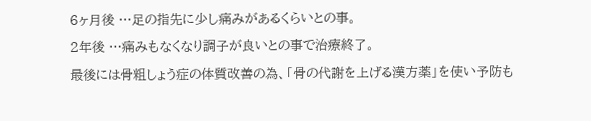6ヶ月後 …足の指先に少し痛みがあるくらいとの事。
2年後 …痛みもなくなり調子が良いとの事で治療終了。
最後には骨粗しょう症の体質改善の為、「骨の代謝を上げる漢方薬」を使い予防も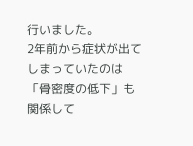行いました。
2年前から症状が出てしまっていたのは「骨密度の低下」も関係して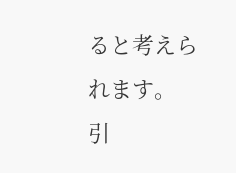ると考えられます。
引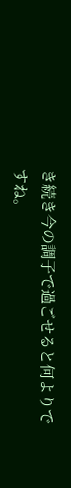き続き今の調子で過ごせると何よりですね。